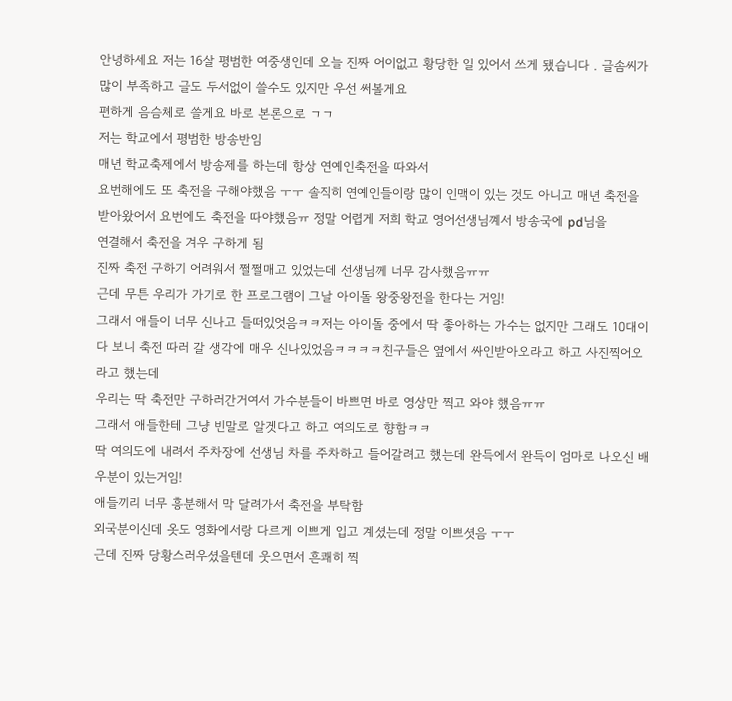안녕하세요 저는 16살 평범한 여중생인데 오늘 진짜 어이없고 황당한 일 있어서 쓰게 됐습니다 . 글솜씨가 많이 부족하고 글도 두서없이 쓸수도 있지만 우선 써볼게요
편하게 음슴체로 쓸게요 바로 본론으로 ㄱㄱ
저는 학교에서 평범한 방송반임
매년 학교축제에서 방송제를 하는데 항상 연예인축전을 따와서
요번해에도 또 축전을 구해야했음 ㅜㅜ 솔직히 연예인들이랑 많이 인맥이 있는 것도 아니고 매년 축전을
받아왔어서 요번에도 축전을 따야했음ㅠ 정말 어렵게 저희 학교 영어선생님꼐서 방송국에 pd님을
연결해서 축전을 겨우 구하게 됨
진짜 축전 구하기 어려워서 쩔쩔매고 있었는데 선생님께 너무 감사했음ㅠㅠ
근데 무튼 우리가 가기로 한 프로그램이 그날 아이돌 왕중왕전을 한다는 거임!
그래서 애들이 너무 신나고 들떠있엇음ㅋㅋ저는 아이돌 중에서 딱 좋아하는 가수는 없지만 그래도 10대이다 보니 축전 따러 갈 생각에 매우 신나있었음ㅋㅋㅋㅋ친구들은 옆에서 싸인받아오라고 하고 사진찍어오라고 했는데
우리는 딱 축전만 구하러간거여서 가수분들이 바쁘면 바로 영상만 찍고 와야 했음ㅠㅠ
그래서 애들한테 그냥 빈말로 알겟다고 하고 여의도로 향함ㅋㅋ
딱 여의도에 내려서 주차장에 선생님 차를 주차하고 들어갈려고 했는데 완득에서 완득이 엄마로 나오신 배우분이 있는거임!
애들끼리 너무 흥분해서 막 달려가서 축전을 부탁함
외국분이신데 옷도 영화에서랑 다르게 이쁘게 입고 계셨는데 정말 이쁘셧음 ㅜㅜ
근데 진짜 당황스러우셨을텐데 웃으면서 흔쾌히 찍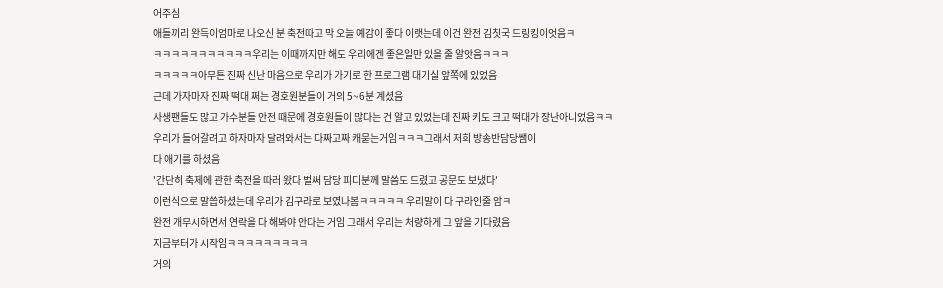어주심
애들끼리 완득이엄마로 나오신 분 축전따고 막 오늘 예감이 좋다 이랫는데 이건 완전 김칫국 드링킹이엇음ㅋ
ㅋㅋㅋㅋㅋㅋㅋㅋㅋㅋㅋ우리는 이때까지만 해도 우리에겐 좋은일만 있을 줄 알앗음ㅋㅋㅋ
ㅋㅋㅋㅋㅋ아무튼 진짜 신난 마음으로 우리가 가기로 한 프로그램 대기실 앞쪽에 있었음
근데 가자마자 진짜 떡대 쩌는 경호원분들이 거의 5~6분 계셨음
사생팬들도 많고 가수분들 안전 때문에 경호원들이 많다는 건 알고 있었는데 진짜 키도 크고 떡대가 장난아니었음ㅋㅋ
우리가 들어갈려고 하자마자 달려와서는 다짜고짜 캐묻는거임ㅋㅋㅋ그래서 저희 방송반담당쌤이
다 애기를 하셨음
'간단히 축제에 관한 축전을 따러 왔다 벌써 담당 피디분께 말씀도 드렸고 공문도 보냈다'
이런식으로 말씁하셨는데 우리가 김구라로 보였나봄ㅋㅋㅋㅋㅋ 우리말이 다 구라인줄 암ㅋ
완전 개무시하면서 연락을 다 해봐야 안다는 거임 그래서 우리는 처량하게 그 앞을 기다렸음
지금부터가 시작임ㅋㅋㅋㅋㅋㅋㅋㅋㅋ
거의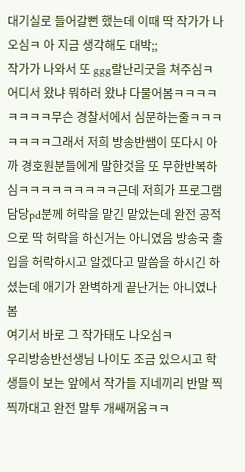대기실로 들어갈뻔 했는데 이때 딱 작가가 나오심ㅋ 아 지금 생각해도 대박;;
작가가 나와서 또 ggg랄난리굿을 쳐주심ㅋ 어디서 왔냐 뭐하러 왔냐 다물어봄ㅋㅋㅋㅋㅋㅋㅋㅋ무슨 경찰서에서 심문하는줄ㅋㅋㅋㅋㅋㅋㅋ그래서 저희 방송반쌤이 또다시 아까 경호원분들에게 말한것을 또 무한반복하심ㅋㅋㅋㅋㅋㅋㅋㅋㅋ근데 저희가 프로그램담당pd분께 허락을 맡긴 맡았는데 완전 공적으로 딱 허락을 하신거는 아니였음 방송국 출입을 허락하시고 알겠다고 말씀을 하시긴 하셨는데 애기가 완벽하게 끝난거는 아니였나 봄
여기서 바로 그 작가태도 나오심ㅋ
우리방송반선생님 나이도 조금 있으시고 학생들이 보는 앞에서 작가들 지네끼리 반말 찍찍까대고 완전 말투 개쌔꺼움ㅋㅋ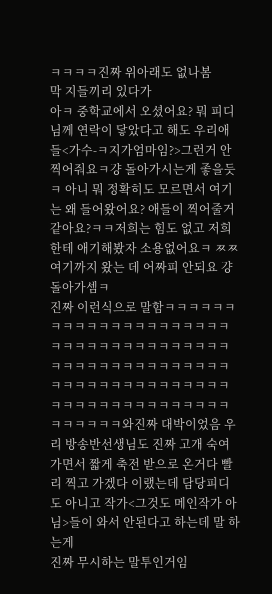ㅋㅋㅋㅋ진짜 위아래도 없나봄
막 지들끼리 있다가
아ㅋ 중학교에서 오셨어요? 뭐 피디님께 연락이 닿았다고 해도 우리애들<가수-ㅋ지가엄마임?>그런거 안찍어줘요ㅋ걍 돌아가시는게 좋을듯ㅋ 아니 뭐 정확히도 모르면서 여기는 왜 들어왔어요? 애들이 찍어줄거 같아요?ㅋㅋ저희는 힘도 없고 저희한테 애기해봤자 소용없어요ㅋ ㅉㅉ여기까지 왔는 데 어짜피 안되요 걍 돌아가셈ㅋ
진짜 이런식으로 말함ㅋㅋㅋㅋㅋㅋㅋㅋㅋㅋㅋㅋㅋㅋㅋㅋㅋㅋㅋㅋㅋㅋㅋㅋㅋㅋㅋㅋㅋㅋㅋㅋㅋㅋㅋㅋㅋㅋㅋㅋㅋㅋㅋㅋㅋㅋㅋㅋㅋㅋㅋㅋㅋㅋㅋㅋㅋㅋㅋㅋㅋㅋㅋㅋㅋㅋㅋㅋㅋㅋㅋㅋㅋㅋㅋㅋㅋㅋㅋㅋㅋㅋㅋㅋㅋㅋㅋ와진짜 대박이었음 우리 방송반선생님도 진짜 고개 숙여가면서 짧게 축전 받으로 온거다 빨리 찍고 가겠다 이랬는데 담당피디도 아니고 작가<그것도 메인작가 아님>들이 와서 안된다고 하는데 말 하는게
진짜 무시하는 말투인거임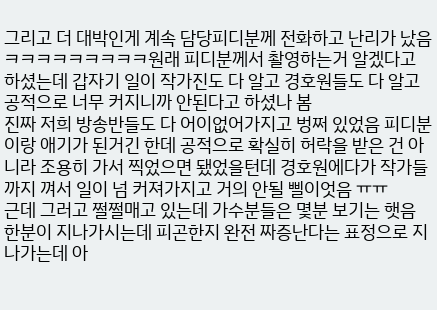그리고 더 대박인게 계속 담당피디분께 전화하고 난리가 났음ㅋㅋㅋㅋㅋㅋㅋㅋㅋ원래 피디분께서 촬영하는거 알겠다고 하셨는데 갑자기 일이 작가진도 다 알고 경호원들도 다 알고 공적으로 너무 커지니까 안된다고 하셨나 봄
진짜 저희 방송반들도 다 어이없어가지고 벙쩌 있었음 피디분이랑 애기가 된거긴 한데 공적으로 확실히 허락을 받은 건 아니라 조용히 가서 찍었으면 됐었을턴데 경호원에다가 작가들 까지 껴서 일이 넘 커져가지고 거의 안될 삘이엇음 ㅠㅠ
근데 그러고 쩔쩔매고 있는데 가수분들은 몇분 보기는 햇음
한분이 지나가시는데 피곤한지 완전 짜증난다는 표정으로 지나가는데 아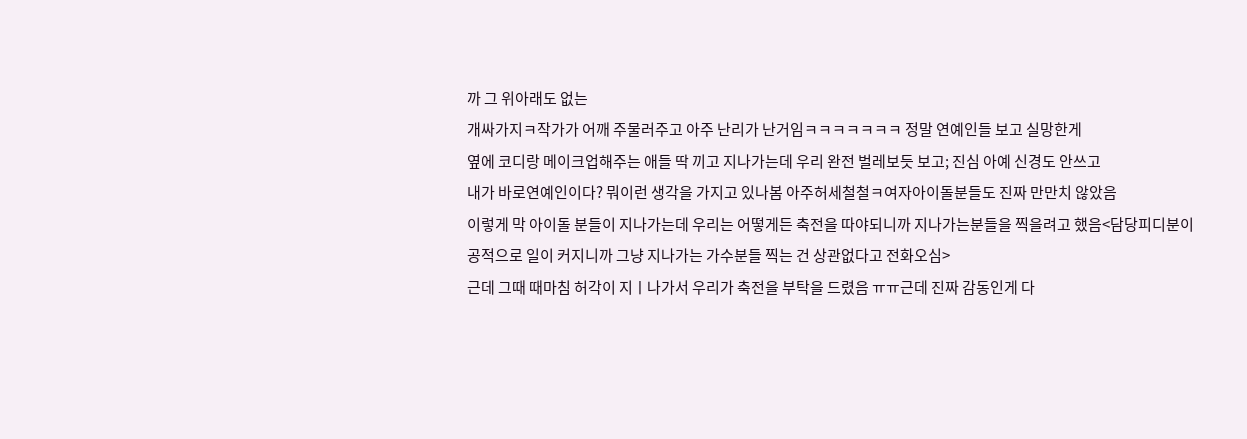까 그 위아래도 없는
개싸가지ㅋ작가가 어깨 주물러주고 아주 난리가 난거임ㅋㅋㅋㅋㅋㅋㅋ 정말 연예인들 보고 실망한게
옆에 코디랑 메이크업해주는 애들 딱 끼고 지나가는데 우리 완전 벌레보듯 보고; 진심 아예 신경도 안쓰고
내가 바로연예인이다? 뭐이런 생각을 가지고 있나봄 아주허세철철ㅋ여자아이돌분들도 진짜 만만치 않았음
이렇게 막 아이돌 분들이 지나가는데 우리는 어떻게든 축전을 따야되니까 지나가는분들을 찍을려고 했음<담당피디분이 공적으로 일이 커지니까 그냥 지나가는 가수분들 찍는 건 상관없다고 전화오심>
근데 그때 때마침 허각이 지ㅣ나가서 우리가 축전을 부탁을 드렸음 ㅠㅠ근데 진짜 감동인게 다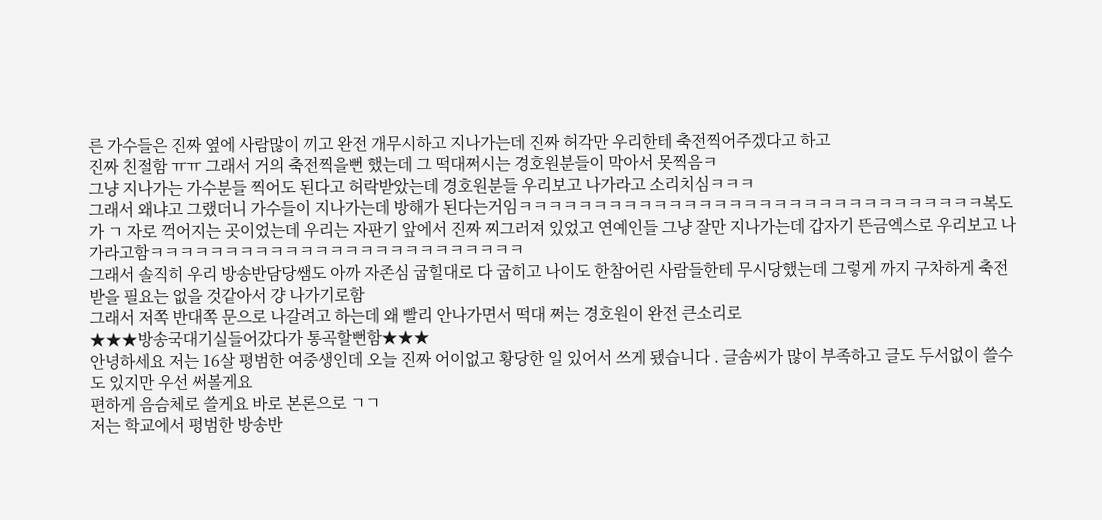른 가수들은 진짜 옆에 사람많이 끼고 완전 개무시하고 지나가는데 진짜 허각만 우리한테 축전찍어주겠다고 하고
진짜 친절함 ㅠㅠ 그래서 거의 축전찍을뻔 했는데 그 떡대쩌시는 경호원분들이 막아서 못찍음ㅋ
그냥 지나가는 가수분들 찍어도 된다고 허락받았는데 경호원분들 우리보고 나가라고 소리치심ㅋㅋㅋ
그래서 왜냐고 그랬더니 가수들이 지나가는데 방해가 된다는거임ㅋㅋㅋㅋㅋㅋㅋㅋㅋㅋㅋㅋㅋㅋㅋㅋㅋㅋㅋㅋㅋㅋㅋㅋㅋㅋㅋㅋㅋㅋㅋ복도가 ㄱ 자로 꺽어지는 곳이었는데 우리는 자판기 앞에서 진짜 찌그러져 있었고 연예인들 그냥 잘만 지나가는데 갑자기 뜬금엑스로 우리보고 나가라고함ㅋㅋㅋㅋㅋㅋㅋㅋㅋㅋㅋㅋㅋㅋㅋㅋㅋㅋㅋㅋㅋㅋㅋㅋㅋ
그래서 솔직히 우리 방송반담당쌤도 아까 자존심 굽힐대로 다 굽히고 나이도 한참어린 사람들한테 무시당했는데 그렇게 까지 구차하게 축전 받을 필요는 없을 것같아서 걍 나가기로함
그래서 저쪽 반대쪽 문으로 나갈려고 하는데 왜 빨리 안나가면서 떡대 쩌는 경호원이 완전 큰소리로
★★★방송국대기실들어갔다가 통곡할뻔함★★★
안녕하세요 저는 16살 평범한 여중생인데 오늘 진짜 어이없고 황당한 일 있어서 쓰게 됐습니다 . 글솜씨가 많이 부족하고 글도 두서없이 쓸수도 있지만 우선 써볼게요
편하게 음슴체로 쓸게요 바로 본론으로 ㄱㄱ
저는 학교에서 평범한 방송반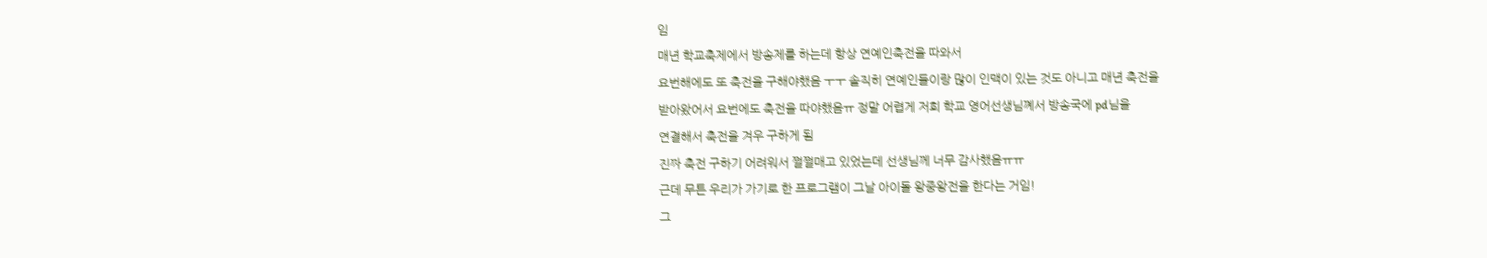임
매년 학교축제에서 방송제를 하는데 항상 연예인축전을 따와서
요번해에도 또 축전을 구해야했음 ㅜㅜ 솔직히 연예인들이랑 많이 인맥이 있는 것도 아니고 매년 축전을
받아왔어서 요번에도 축전을 따야했음ㅠ 정말 어렵게 저희 학교 영어선생님꼐서 방송국에 pd님을
연결해서 축전을 겨우 구하게 됨
진짜 축전 구하기 어려워서 쩔쩔매고 있었는데 선생님께 너무 감사했음ㅠㅠ
근데 무튼 우리가 가기로 한 프로그램이 그날 아이돌 왕중왕전을 한다는 거임!
그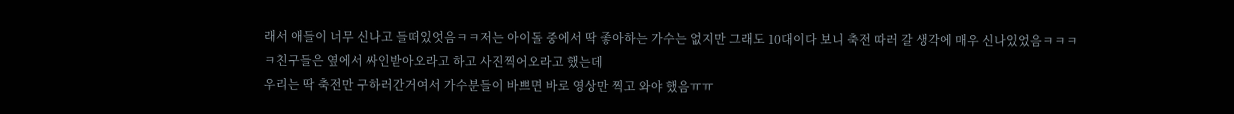래서 애들이 너무 신나고 들떠있엇음ㅋㅋ저는 아이돌 중에서 딱 좋아하는 가수는 없지만 그래도 10대이다 보니 축전 따러 갈 생각에 매우 신나있었음ㅋㅋㅋㅋ친구들은 옆에서 싸인받아오라고 하고 사진찍어오라고 했는데
우리는 딱 축전만 구하러간거여서 가수분들이 바쁘면 바로 영상만 찍고 와야 했음ㅠㅠ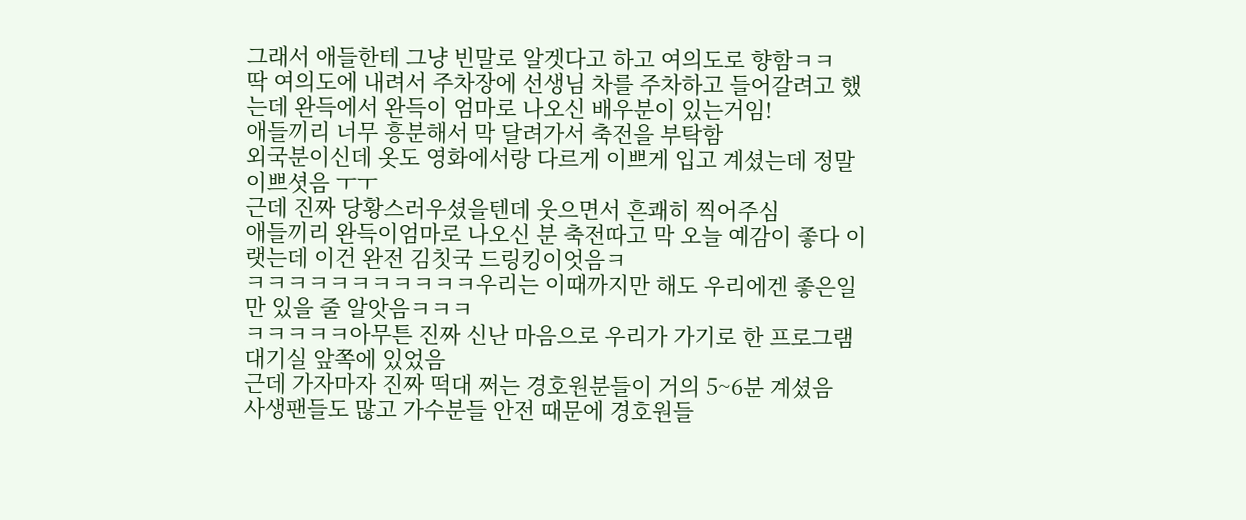그래서 애들한테 그냥 빈말로 알겟다고 하고 여의도로 향함ㅋㅋ
딱 여의도에 내려서 주차장에 선생님 차를 주차하고 들어갈려고 했는데 완득에서 완득이 엄마로 나오신 배우분이 있는거임!
애들끼리 너무 흥분해서 막 달려가서 축전을 부탁함
외국분이신데 옷도 영화에서랑 다르게 이쁘게 입고 계셨는데 정말 이쁘셧음 ㅜㅜ
근데 진짜 당황스러우셨을텐데 웃으면서 흔쾌히 찍어주심
애들끼리 완득이엄마로 나오신 분 축전따고 막 오늘 예감이 좋다 이랫는데 이건 완전 김칫국 드링킹이엇음ㅋ
ㅋㅋㅋㅋㅋㅋㅋㅋㅋㅋㅋ우리는 이때까지만 해도 우리에겐 좋은일만 있을 줄 알앗음ㅋㅋㅋ
ㅋㅋㅋㅋㅋ아무튼 진짜 신난 마음으로 우리가 가기로 한 프로그램 대기실 앞쪽에 있었음
근데 가자마자 진짜 떡대 쩌는 경호원분들이 거의 5~6분 계셨음
사생팬들도 많고 가수분들 안전 때문에 경호원들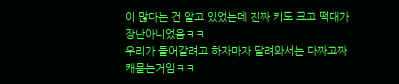이 많다는 건 알고 있었는데 진짜 키도 크고 떡대가 장난아니었음ㅋㅋ
우리가 들어갈려고 하자마자 달려와서는 다짜고짜 캐묻는거임ㅋㅋ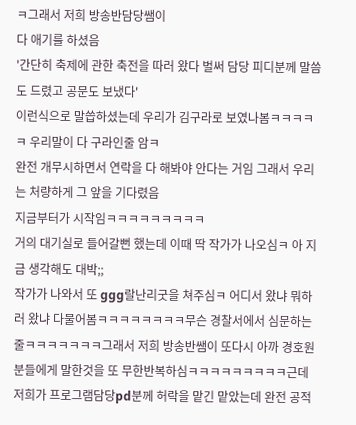ㅋ그래서 저희 방송반담당쌤이
다 애기를 하셨음
'간단히 축제에 관한 축전을 따러 왔다 벌써 담당 피디분께 말씀도 드렸고 공문도 보냈다'
이런식으로 말씁하셨는데 우리가 김구라로 보였나봄ㅋㅋㅋㅋㅋ 우리말이 다 구라인줄 암ㅋ
완전 개무시하면서 연락을 다 해봐야 안다는 거임 그래서 우리는 처량하게 그 앞을 기다렸음
지금부터가 시작임ㅋㅋㅋㅋㅋㅋㅋㅋㅋ
거의 대기실로 들어갈뻔 했는데 이때 딱 작가가 나오심ㅋ 아 지금 생각해도 대박;;
작가가 나와서 또 ggg랄난리굿을 쳐주심ㅋ 어디서 왔냐 뭐하러 왔냐 다물어봄ㅋㅋㅋㅋㅋㅋㅋㅋ무슨 경찰서에서 심문하는줄ㅋㅋㅋㅋㅋㅋㅋ그래서 저희 방송반쌤이 또다시 아까 경호원분들에게 말한것을 또 무한반복하심ㅋㅋㅋㅋㅋㅋㅋㅋㅋ근데 저희가 프로그램담당pd분께 허락을 맡긴 맡았는데 완전 공적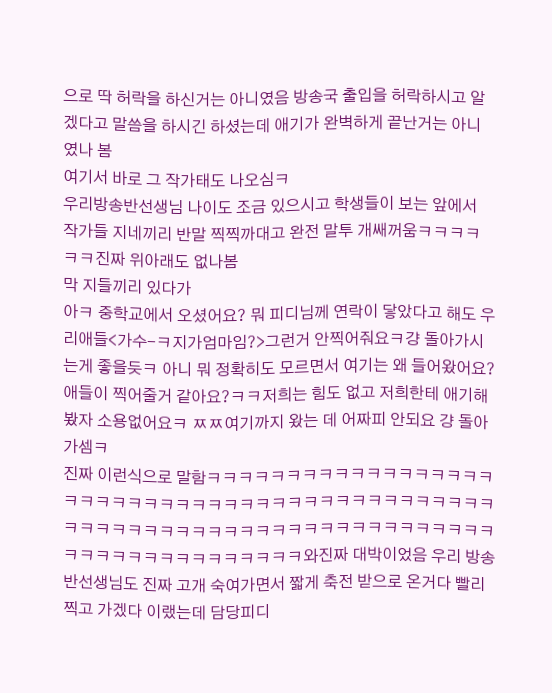으로 딱 허락을 하신거는 아니였음 방송국 출입을 허락하시고 알겠다고 말씀을 하시긴 하셨는데 애기가 완벽하게 끝난거는 아니였나 봄
여기서 바로 그 작가태도 나오심ㅋ
우리방송반선생님 나이도 조금 있으시고 학생들이 보는 앞에서 작가들 지네끼리 반말 찍찍까대고 완전 말투 개쌔꺼움ㅋㅋㅋㅋㅋㅋ진짜 위아래도 없나봄
막 지들끼리 있다가
아ㅋ 중학교에서 오셨어요? 뭐 피디님께 연락이 닿았다고 해도 우리애들<가수-ㅋ지가엄마임?>그런거 안찍어줘요ㅋ걍 돌아가시는게 좋을듯ㅋ 아니 뭐 정확히도 모르면서 여기는 왜 들어왔어요? 애들이 찍어줄거 같아요?ㅋㅋ저희는 힘도 없고 저희한테 애기해봤자 소용없어요ㅋ ㅉㅉ여기까지 왔는 데 어짜피 안되요 걍 돌아가셈ㅋ
진짜 이런식으로 말함ㅋㅋㅋㅋㅋㅋㅋㅋㅋㅋㅋㅋㅋㅋㅋㅋㅋㅋㅋㅋㅋㅋㅋㅋㅋㅋㅋㅋㅋㅋㅋㅋㅋㅋㅋㅋㅋㅋㅋㅋㅋㅋㅋㅋㅋㅋㅋㅋㅋㅋㅋㅋㅋㅋㅋㅋㅋㅋㅋㅋㅋㅋㅋㅋㅋㅋㅋㅋㅋㅋㅋㅋㅋㅋㅋㅋㅋㅋㅋㅋㅋㅋㅋㅋㅋㅋㅋ와진짜 대박이었음 우리 방송반선생님도 진짜 고개 숙여가면서 짧게 축전 받으로 온거다 빨리 찍고 가겠다 이랬는데 담당피디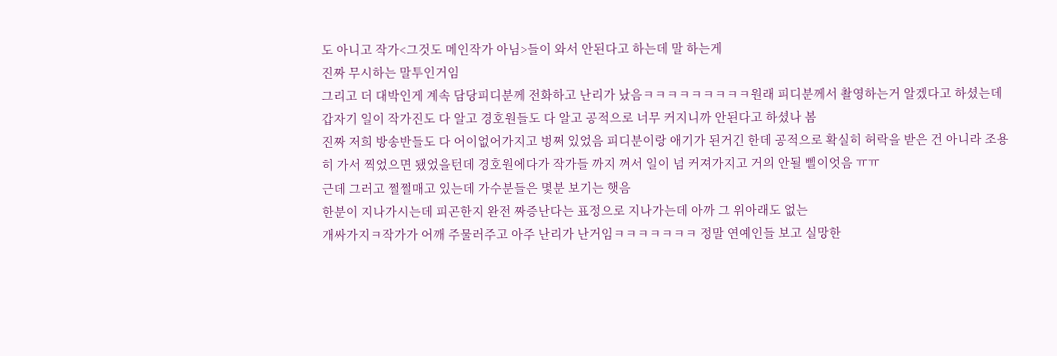도 아니고 작가<그것도 메인작가 아님>들이 와서 안된다고 하는데 말 하는게
진짜 무시하는 말투인거임
그리고 더 대박인게 계속 담당피디분께 전화하고 난리가 났음ㅋㅋㅋㅋㅋㅋㅋㅋㅋ원래 피디분께서 촬영하는거 알겠다고 하셨는데 갑자기 일이 작가진도 다 알고 경호원들도 다 알고 공적으로 너무 커지니까 안된다고 하셨나 봄
진짜 저희 방송반들도 다 어이없어가지고 벙쩌 있었음 피디분이랑 애기가 된거긴 한데 공적으로 확실히 허락을 받은 건 아니라 조용히 가서 찍었으면 됐었을턴데 경호원에다가 작가들 까지 껴서 일이 넘 커져가지고 거의 안될 삘이엇음 ㅠㅠ
근데 그러고 쩔쩔매고 있는데 가수분들은 몇분 보기는 햇음
한분이 지나가시는데 피곤한지 완전 짜증난다는 표정으로 지나가는데 아까 그 위아래도 없는
개싸가지ㅋ작가가 어깨 주물러주고 아주 난리가 난거임ㅋㅋㅋㅋㅋㅋㅋ 정말 연예인들 보고 실망한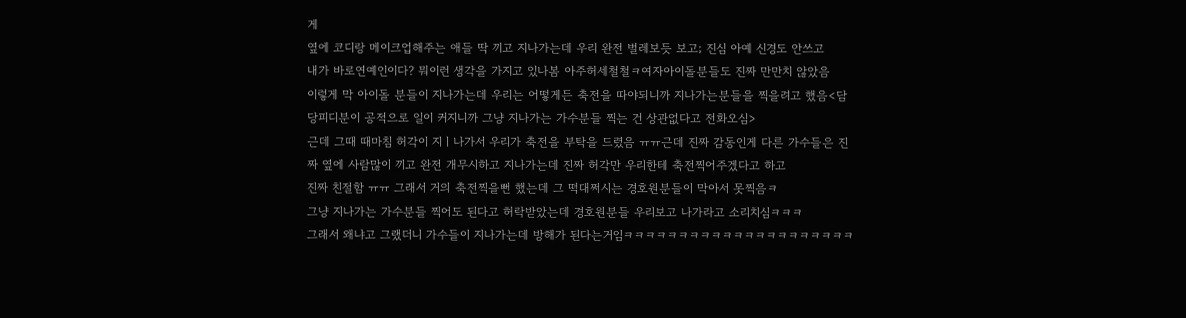게
옆에 코디랑 메이크업해주는 애들 딱 끼고 지나가는데 우리 완전 벌레보듯 보고; 진심 아예 신경도 안쓰고
내가 바로연예인이다? 뭐이런 생각을 가지고 있나봄 아주허세철철ㅋ여자아이돌분들도 진짜 만만치 않았음
이렇게 막 아이돌 분들이 지나가는데 우리는 어떻게든 축전을 따야되니까 지나가는분들을 찍을려고 했음<담당피디분이 공적으로 일이 커지니까 그냥 지나가는 가수분들 찍는 건 상관없다고 전화오심>
근데 그때 때마침 허각이 지ㅣ나가서 우리가 축전을 부탁을 드렸음 ㅠㅠ근데 진짜 감동인게 다른 가수들은 진짜 옆에 사람많이 끼고 완전 개무시하고 지나가는데 진짜 허각만 우리한테 축전찍어주겠다고 하고
진짜 친절함 ㅠㅠ 그래서 거의 축전찍을뻔 했는데 그 떡대쩌시는 경호원분들이 막아서 못찍음ㅋ
그냥 지나가는 가수분들 찍어도 된다고 허락받았는데 경호원분들 우리보고 나가라고 소리치심ㅋㅋㅋ
그래서 왜냐고 그랬더니 가수들이 지나가는데 방해가 된다는거임ㅋㅋㅋㅋㅋㅋㅋㅋㅋㅋㅋㅋㅋㅋㅋㅋㅋㅋㅋㅋㅋ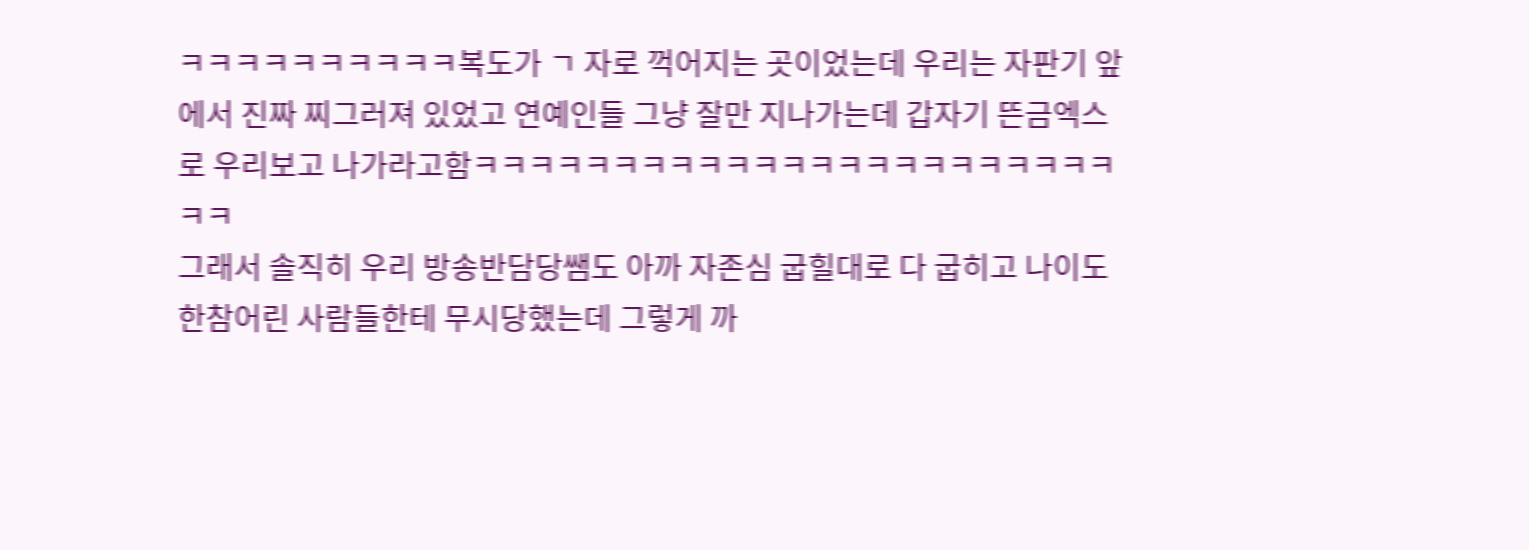ㅋㅋㅋㅋㅋㅋㅋㅋㅋㅋ복도가 ㄱ 자로 꺽어지는 곳이었는데 우리는 자판기 앞에서 진짜 찌그러져 있었고 연예인들 그냥 잘만 지나가는데 갑자기 뜬금엑스로 우리보고 나가라고함ㅋㅋㅋㅋㅋㅋㅋㅋㅋㅋㅋㅋㅋㅋㅋㅋㅋㅋㅋㅋㅋㅋㅋㅋㅋ
그래서 솔직히 우리 방송반담당쌤도 아까 자존심 굽힐대로 다 굽히고 나이도 한참어린 사람들한테 무시당했는데 그렇게 까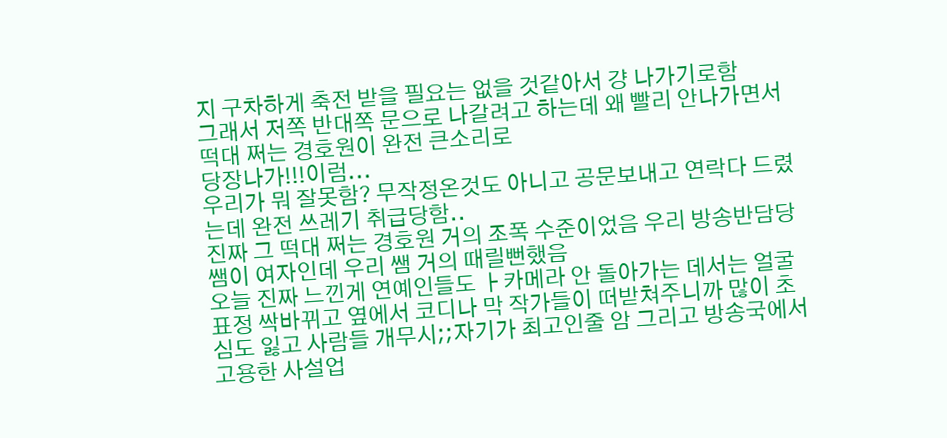지 구차하게 축전 받을 필요는 없을 것같아서 걍 나가기로함
그래서 저쪽 반대쪽 문으로 나갈려고 하는데 왜 빨리 안나가면서 떡대 쩌는 경호원이 완전 큰소리로
당장나가!!!이럼...
우리가 뭐 잘못함? 무작정온것도 아니고 공문보내고 연락다 드렸는데 완전 쓰레기 취급당함..
진짜 그 떡대 쩌는 경호원 거의 조폭 수준이었음 우리 방송반담당쌤이 여자인데 우리 쌤 거의 때릴뻔했음
오늘 진짜 느낀게 연예인들도 ㅏ카메라 안 돌아가는 데서는 얼굴표정 싹바뀌고 옆에서 코디나 막 작가들이 떠받쳐주니까 많이 초심도 잃고 사람들 개무시;;자기가 최고인줄 암 그리고 방송국에서 고용한 사설업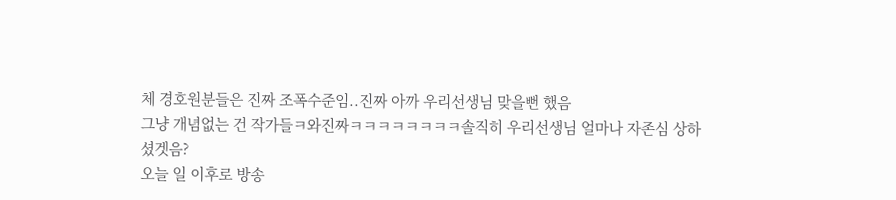체 경호원분들은 진짜 조폭수준임..진짜 아까 우리선생님 맞을뻔 했음
그냥 개념없는 건 작가들ㅋ와진짜ㅋㅋㅋㅋㅋㅋㅋㅋ솔직히 우리선생님 얼마나 자존심 상하셨겟음?
오늘 일 이후로 방송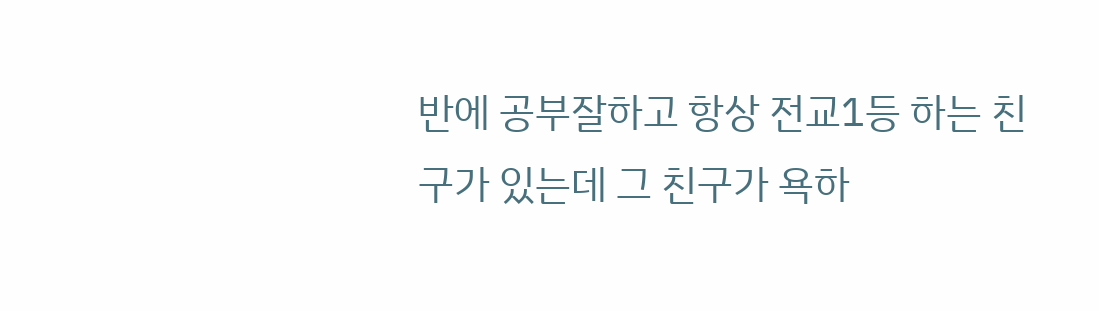반에 공부잘하고 항상 전교1등 하는 친구가 있는데 그 친구가 욕하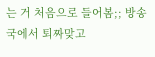는 거 처음으로 들어봄;; 방송국에서 퇴짜맞고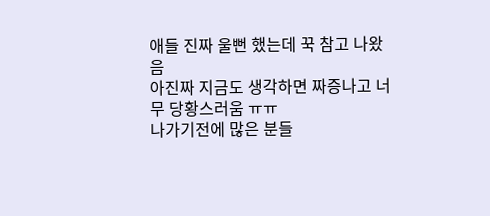애들 진짜 울뻔 했는데 꾹 참고 나왔음
아진짜 지금도 생각하면 짜증나고 너무 당황스러움 ㅠㅠ
나가기전에 많은 분들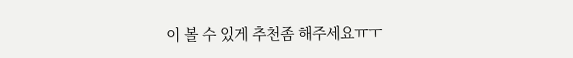이 볼 수 있게 추천좀 해주세요ㅠㅜ